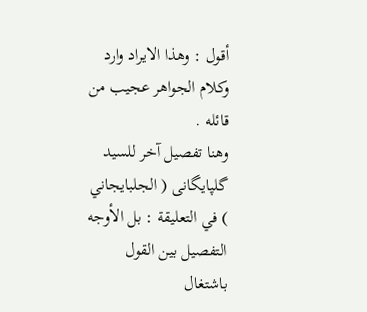أقول : وهذا الايراد وارد وكلام الجواهر عجيب من قائله .
وهنا تفصيل آخر للسيد گلپايگانى ( الجلبايجاني ) في التعليقة : بل الأوجه التفصيل بين القول باشتغال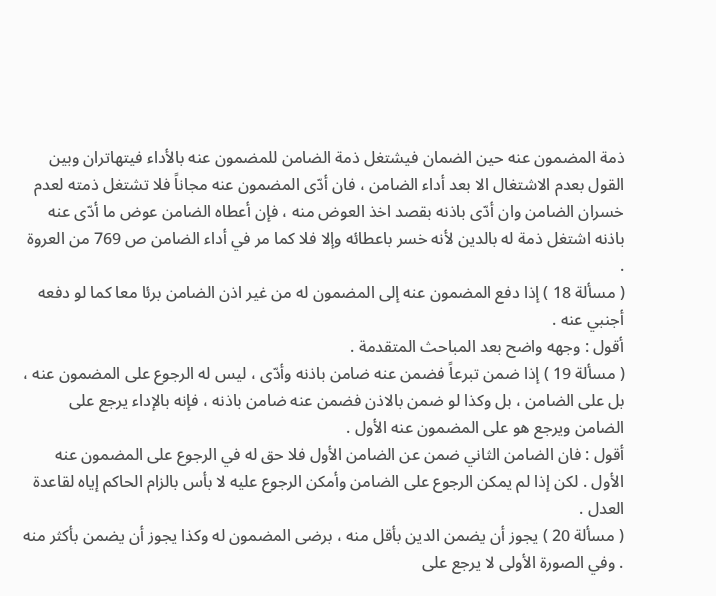ذمة المضمون عنه حين الضمان فيشتغل ذمة الضامن للمضمون عنه بالأداء فيتهاتران وبين القول بعدم الاشتغال الا بعد أداء الضامن ، فان أدّى المضمون عنه مجاناً فلا تشتغل ذمته لعدم خسران الضامن وان أدّى باذنه بقصد اخذ العوض منه ، فإن أعطاه الضامن عوض ما أدّى عنه باذنه اشتغل ذمة له بالدين لأنه خسر باعطائه وإلا فلا كما مر في أداء الضامن ص 769 من العروة .
( مسألة 18 ) إذا دفع المضمون عنه إلى المضمون له من غير اذن الضامن برئا معا كما لو دفعه أجنبي عنه .
أقول : وجهه واضح بعد المباحث المتقدمة .
( مسألة 19 ) إذا ضمن تبرعاً فضمن عنه ضامن باذنه وأدّى ، ليس له الرجوع على المضمون عنه ، بل على الضامن ، بل وكذا لو ضمن بالاذن فضمن عنه ضامن باذنه ، فإنه بالإداء يرجع على الضامن ويرجع هو على المضمون عنه الأول .
أقول : فان الضامن الثاني ضمن عن الضامن الأول فلا حق له في الرجوع على المضمون عنه الأول . لكن إذا لم يمكن الرجوع على الضامن وأمكن الرجوع عليه لا بأس بالزام الحاكم إياه لقاعدة العدل .
( مسألة 20 ) يجوز أن يضمن الدين بأقل منه ، برضى المضمون له وكذا يجوز أن يضمن بأكثر منه . وفي الصورة الأولى لا يرجع على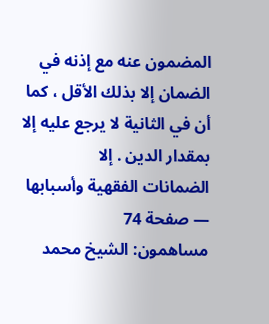المضمون عنه مع إذنه في الضمان إلا بذلك الأقل ، كما أن في الثانية لا يرجع عليه إلا بمقدار الدين . إلا
الضمانات الفقهية وأسبابها — صفحة 74
مساهمون: الشيخ محمد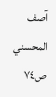آصف المحسني
ص٧٤